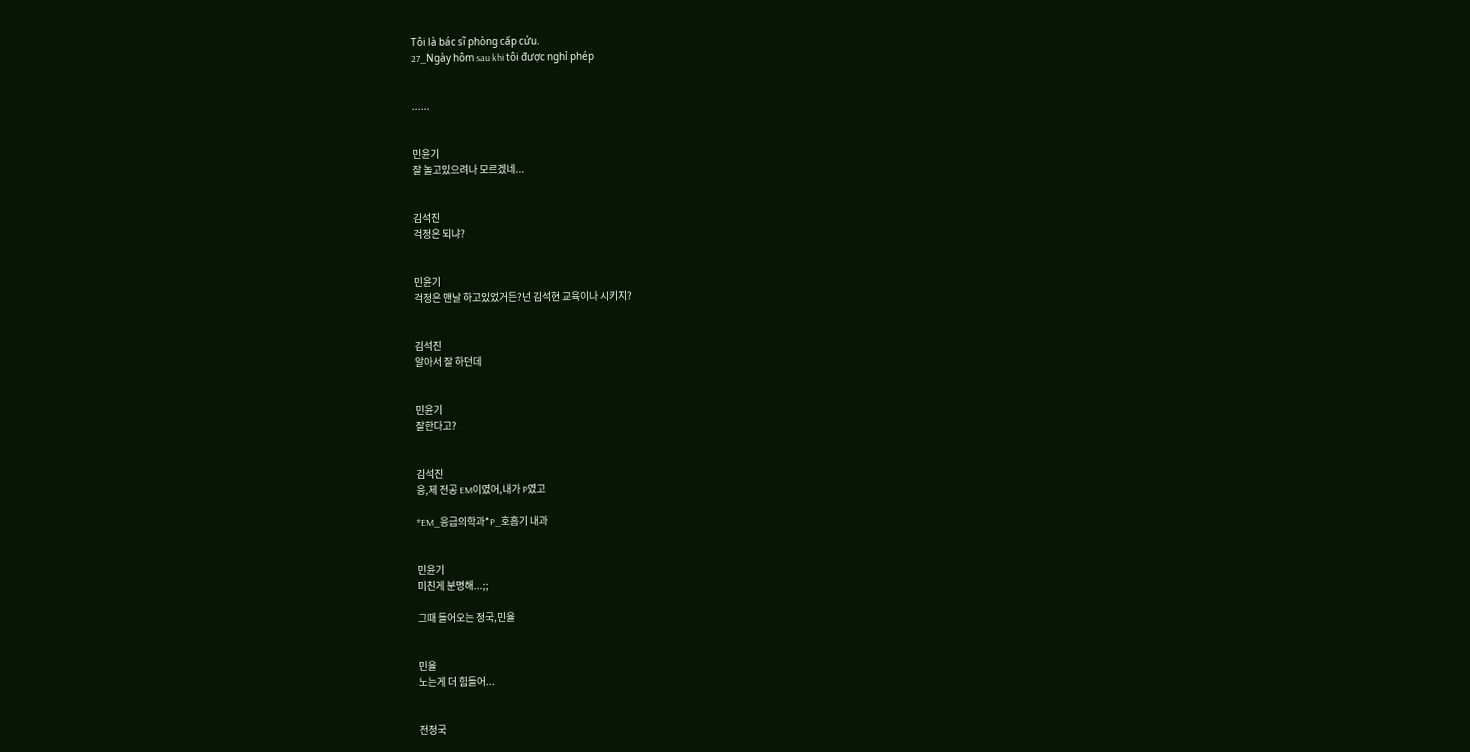Tôi là bác sĩ phòng cấp cứu.
27_Ngày hôm sau khi tôi được nghỉ phép


......


민윤기
잘 놀고있으려나 모르겠네...


김석진
걱정은 되냐?


민윤기
걱정은 맨날 하고있었거든?넌 김석현 교육이나 시키지?


김석진
알아서 잘 하던데


민윤기
잘한다고?


김석진
응,제 전공 EM이였어,내가 P였고

*EM_응급의학과*P_호흡기 내과


민윤기
미친게 분명해...;;

그때 들어오는 정국,민율


민율
노는게 더 힘들어...


전정국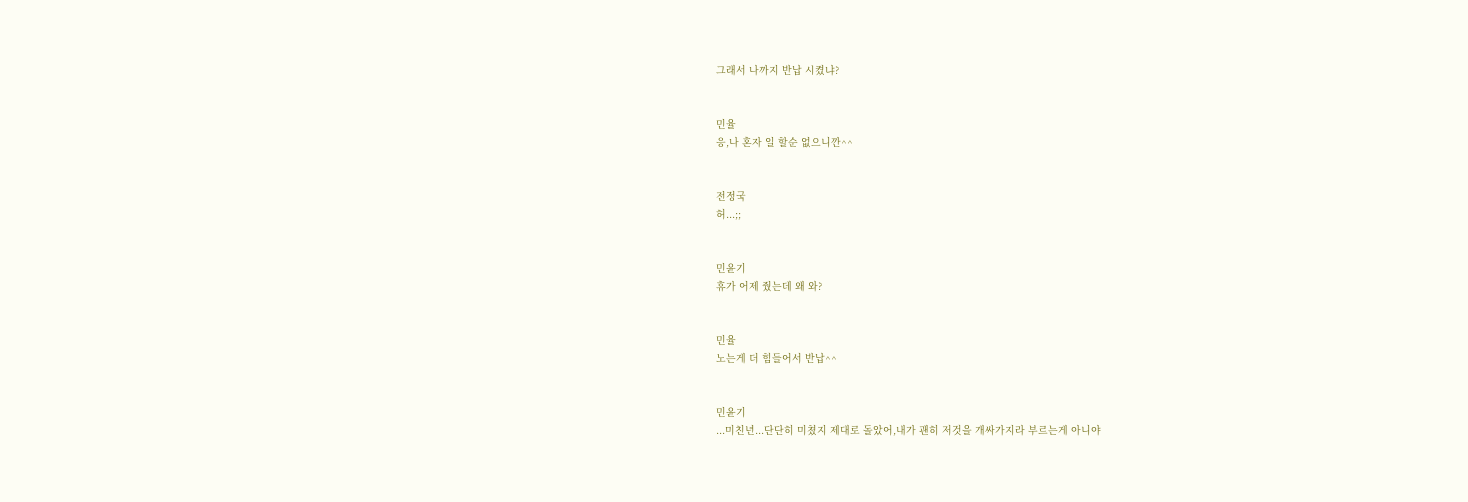그래서 나까지 반납 시켰냐?


민율
응,나 혼자 일 할순 없으니깐^^


전정국
허...;;


민윤기
휴가 어제 줬는데 왜 와?


민율
노는게 더 힘들어서 반납^^


민윤기
...미친년...단단히 미쳤지 제대로 돌았어,내가 괜히 저것을 개싸가지라 부르는게 아니야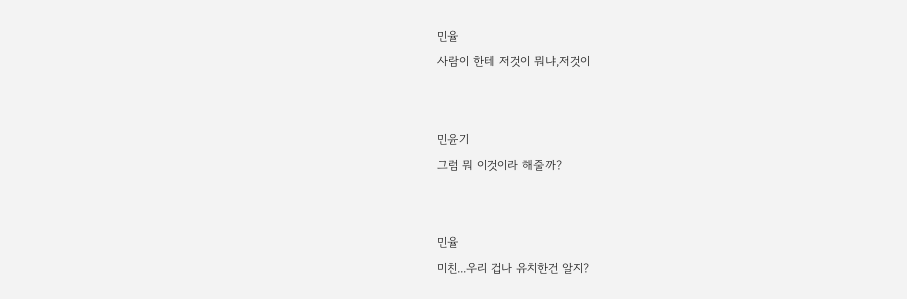민율
사람이 한테 저것이 뭐냐,저것이


민윤기
그럼 뭐 이것이라 해줄까?


민율
미친...우리 겁나 유치한건 알지?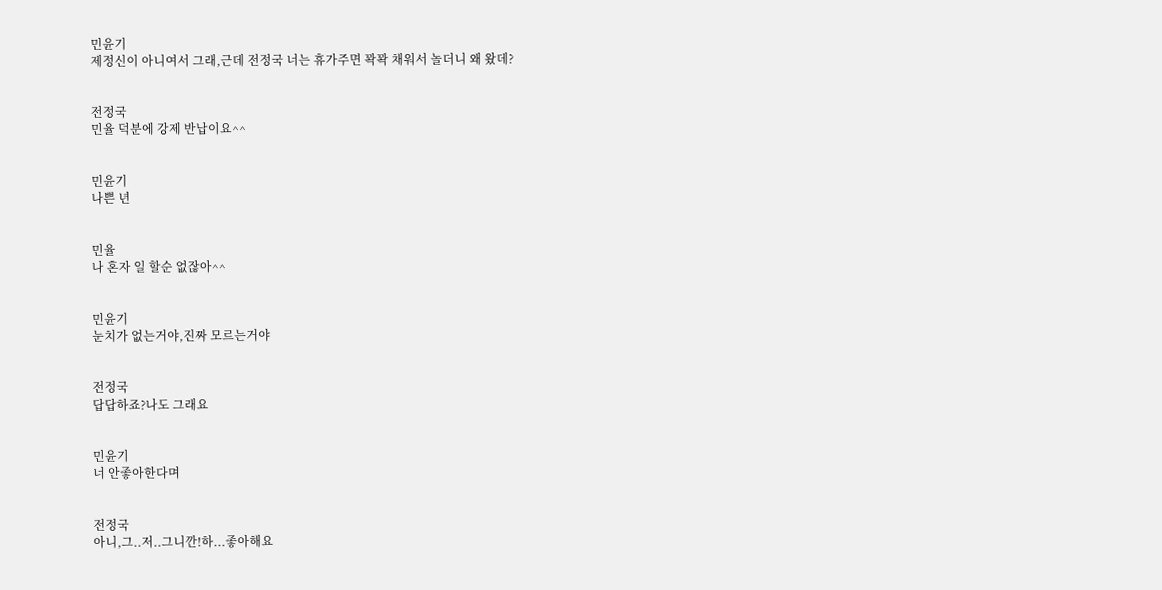민윤기
제정신이 아니여서 그래,근데 전정국 너는 휴가주면 꽉꽉 채워서 놀더니 왜 왔데?


전정국
민율 덕분에 강제 반납이요^^


민윤기
나쁜 년


민율
나 혼자 일 할순 없잖아^^


민윤기
눈치가 없는거야,진짜 모르는거야


전정국
답답하죠?나도 그래요


민윤기
너 안좋아한다며


전정국
아니,그..저..그니깐!하...좋아해요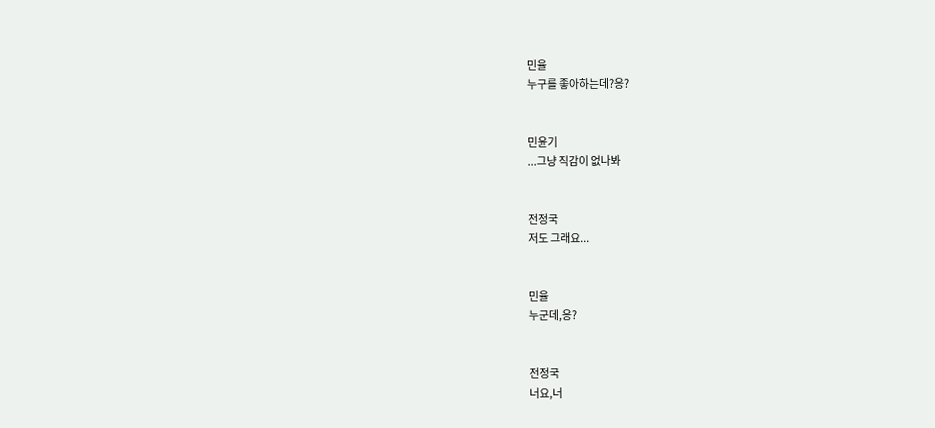민율
누구를 좋아하는데?응?


민윤기
...그냥 직감이 없나봐


전정국
저도 그래요...


민율
누군데,응?


전정국
너요,너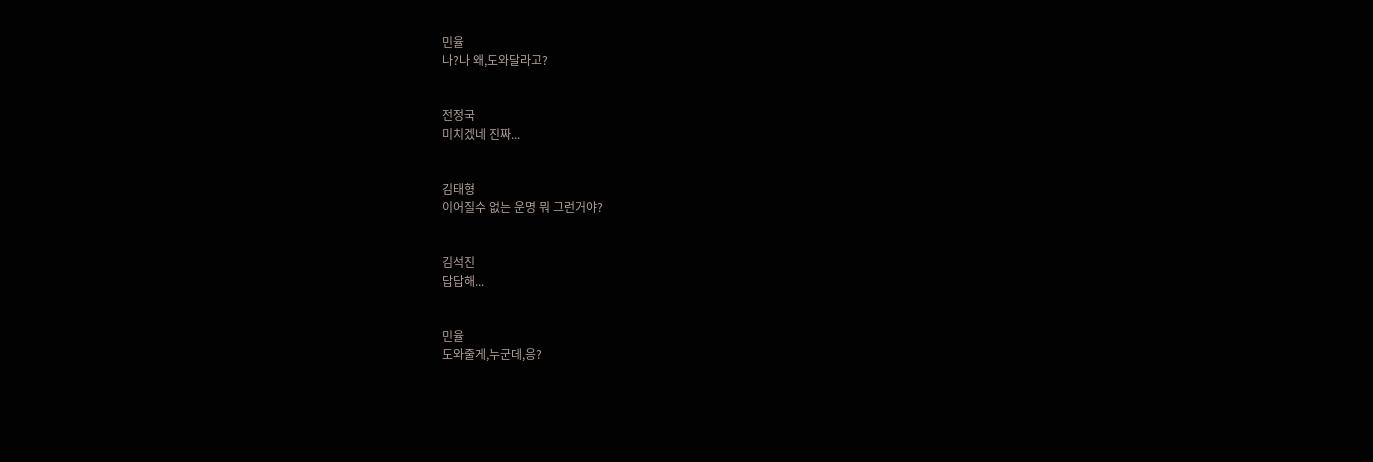민율
나?나 왜,도와달라고?


전정국
미치겠네 진짜...


김태형
이어질수 없는 운명 뭐 그런거야?


김석진
답답해...


민율
도와줄게,누군데,응?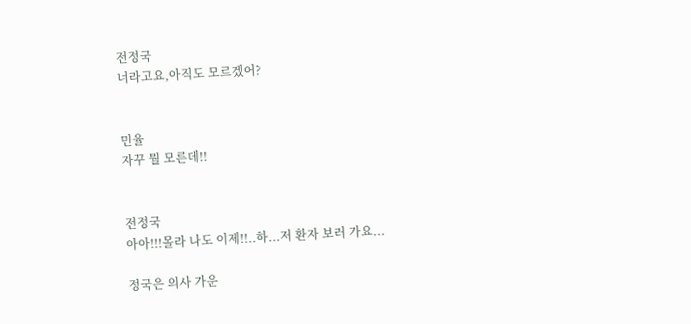전정국
너라고요,아직도 모르겠어?


민율
자꾸 뭘 모른데!!


전정국
아아!!!몰라 나도 이제!!..하...저 환자 보러 가요...

정국은 의사 가운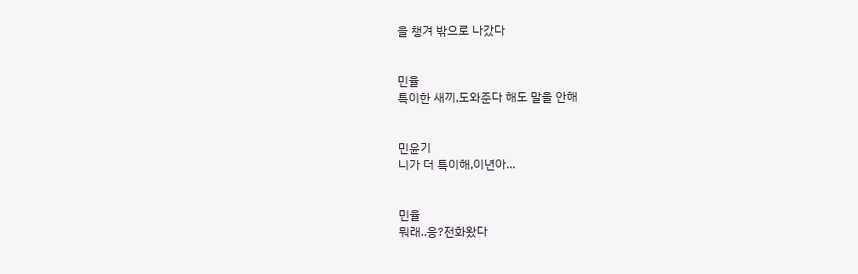을 챙겨 밖으로 나갔다


민율
특이한 새끼,도와준다 해도 말을 안해


민윤기
니가 더 특이해,이년아...


민율
뭐래..응?전화왔다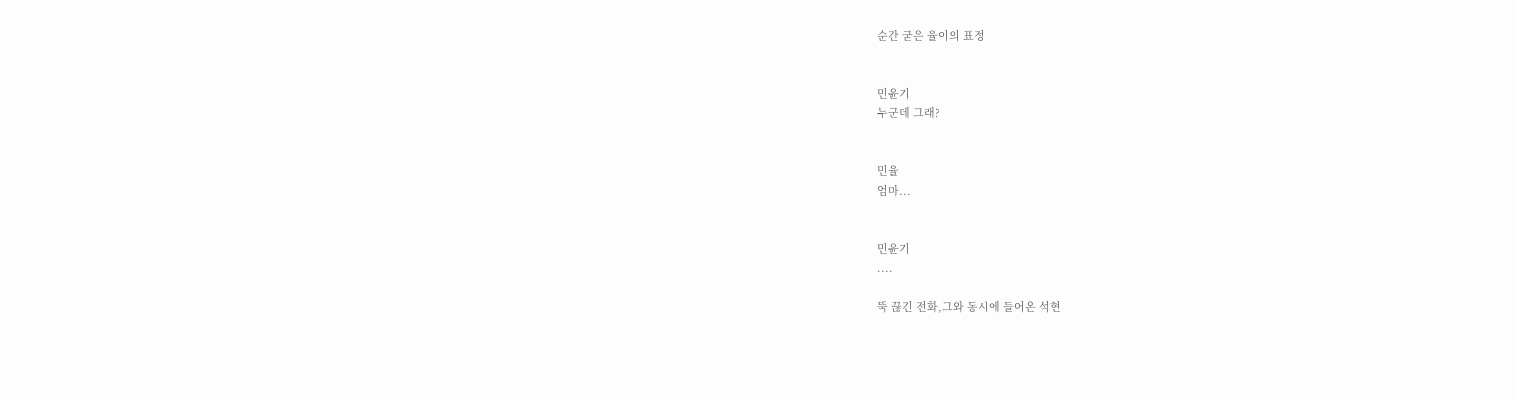순간 굳은 율이의 표정


민윤기
누군데 그래?


민율
엄마...


민윤기
....

뚝 끊긴 전화,그와 동시에 들어온 석현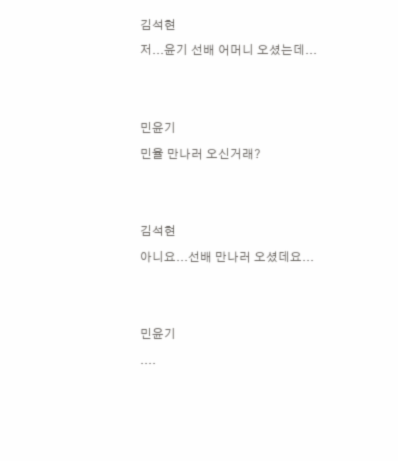김석현
저...윤기 선배 어머니 오셨는데...


민윤기
민율 만나러 오신거래?


김석현
아니요...선배 만나러 오셨데요...


민윤기
....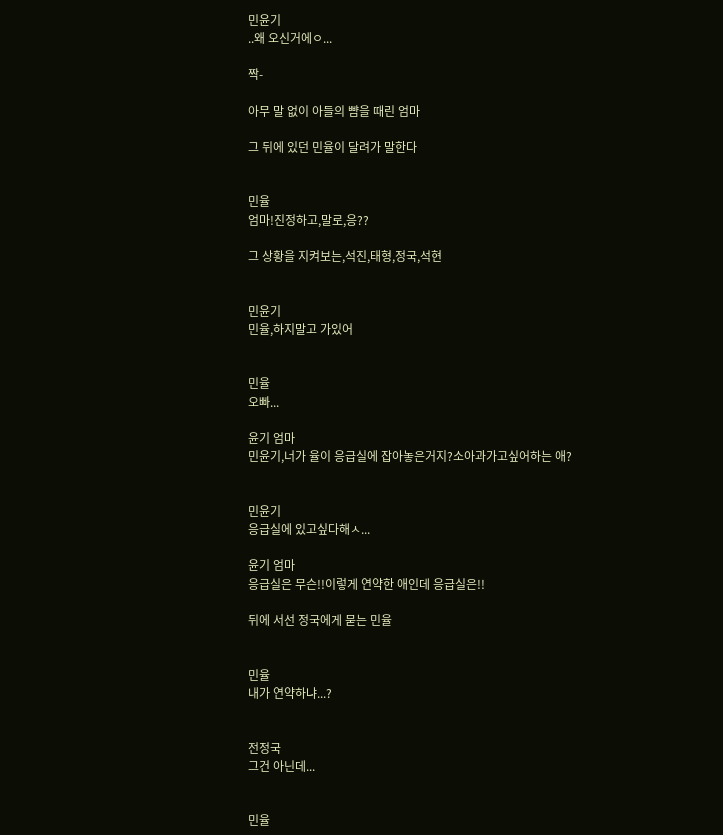민윤기
..왜 오신거에ㅇ...

짝-

아무 말 없이 아들의 뺨을 때린 엄마

그 뒤에 있던 민율이 달려가 말한다


민율
엄마!진정하고,말로,응??

그 상황을 지켜보는,석진,태형,정국,석현


민윤기
민율,하지말고 가있어


민율
오빠...

윤기 엄마
민윤기,너가 율이 응급실에 잡아놓은거지?소아과가고싶어하는 애?


민윤기
응급실에 있고싶다해ㅅ...

윤기 엄마
응급실은 무슨!!이렇게 연약한 애인데 응급실은!!

뒤에 서선 정국에게 묻는 민율


민율
내가 연약하냐...?


전정국
그건 아닌데...


민율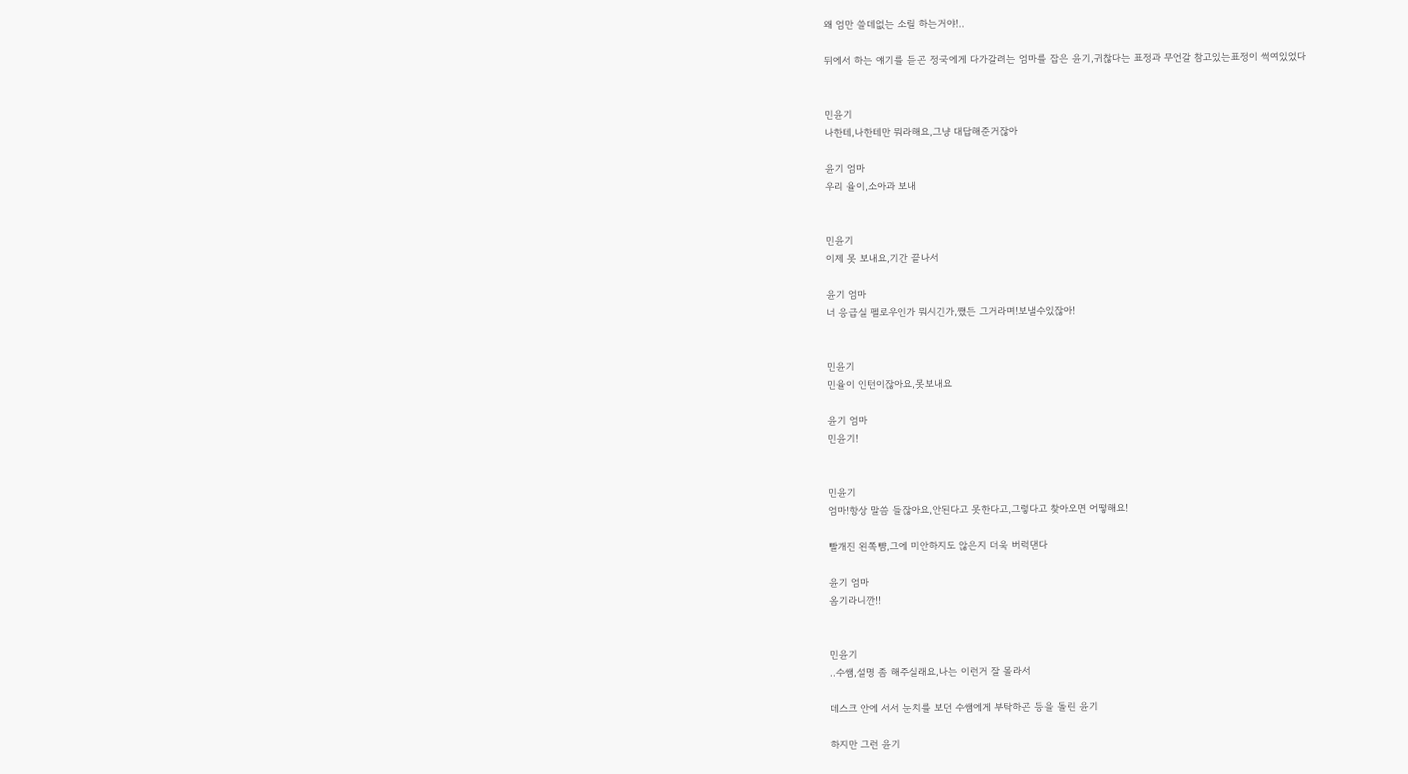왜 엄만 쓸데없는 소릴 하는거야!..

뒤에서 하는 얘기를 듣곤 정국에게 다가갈려는 엄마를 잡은 윤기,귀찮다는 표정과 무언갈 참고있는표정이 썩여있었다


민윤기
나한테,나한테만 뭐라해요,그냥 대답해준거잖아

윤기 엄마
우리 율이,소아과 보내


민윤기
이제 못 보내요,기간 끝나서

윤기 엄마
너 응급실 펠로우인가 뭐시긴가,쨌든 그거라며!보낼수있잖아!


민윤기
민율이 인턴이잖아요,못보내요

윤기 엄마
민윤기!


민윤기
엄마!항상 말씀 들잖아요,안된다고 못한다고,그렇다고 찾아오면 어떻해요!

빨개진 왼쪽뺨,그에 미안하지도 않은지 더욱 버럭댄다

윤기 엄마
옴기라니깐!!


민윤기
..수쌤,설명 좀 해주실래요,나는 이런거 잘 몰라서

데스크 안에 서서 눈치를 보던 수쌤에게 부탁하곤 등을 돌린 윤기

하지만 그런 윤기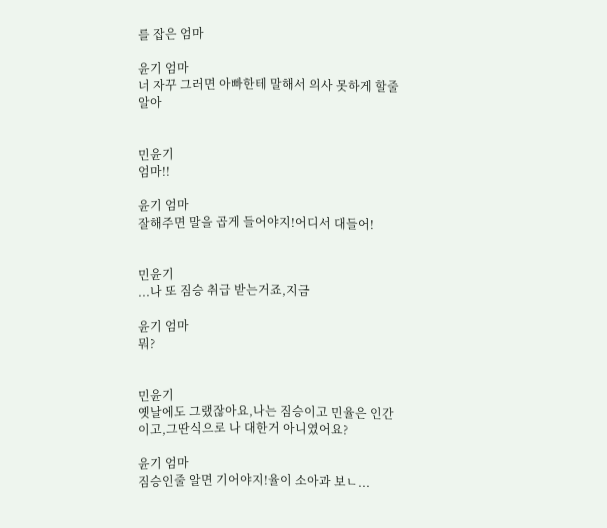를 잡은 엄마

윤기 엄마
너 자꾸 그러면 아빠한테 말해서 의사 못하게 할줄 알아


민윤기
엄마!!

윤기 엄마
잘해주면 말을 곱게 들어야지!어디서 대들어!


민윤기
...나 또 짐승 취급 받는거죠,지금

윤기 엄마
뭐?


민윤기
옛날에도 그랬잖아요,나는 짐승이고 민율은 인간이고,그딴식으로 나 대한거 아니였어요?

윤기 엄마
짐승인줄 알면 기어야지!율이 소아과 보ㄴ...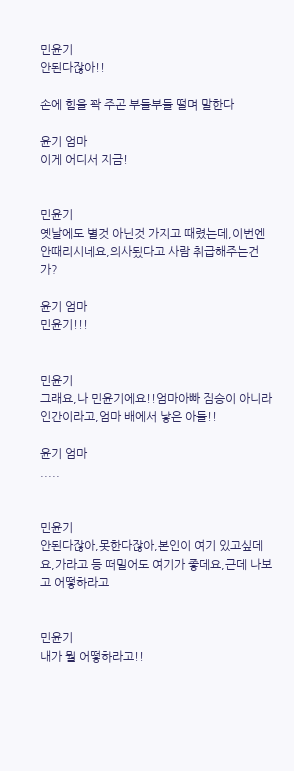민윤기
안된다잖아!!

손에 힘을 꽉 주곤 부들부들 떨며 말한다

윤기 엄마
이게 어디서 지금!


민윤기
옛날에도 별것 아닌것 가지고 때렸는데,이번엔 안때리시네요,의사됬다고 사람 취급해주는건가?

윤기 엄마
민윤기!!!


민윤기
그래요,나 민윤기에요!!엄마아빠 짐승이 아니라 인간이라고,엄마 배에서 낳은 아들!!

윤기 엄마
.....


민윤기
안된다잖아,못한다잖아,본인이 여기 있고싶데요,가라고 등 떠밀어도 여기가 좋데요,근데 나보고 어떻하라고


민윤기
내가 뭘 어떻하라고!!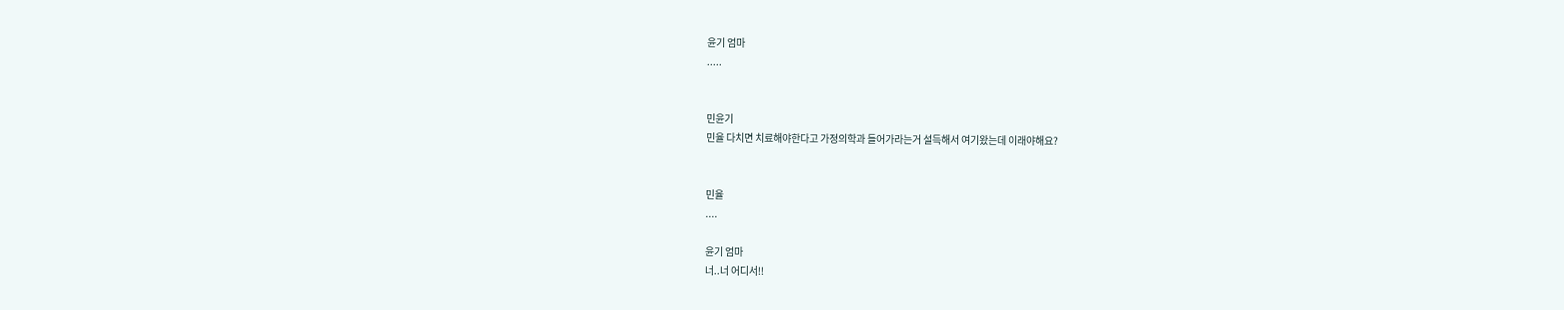윤기 엄마
.....


민윤기
민율 다치면 치료해야한다고 가정의학과 들어가라는거 설득해서 여기왔는데 이래야해요?


민율
....

윤기 엄마
너..너 어디서!!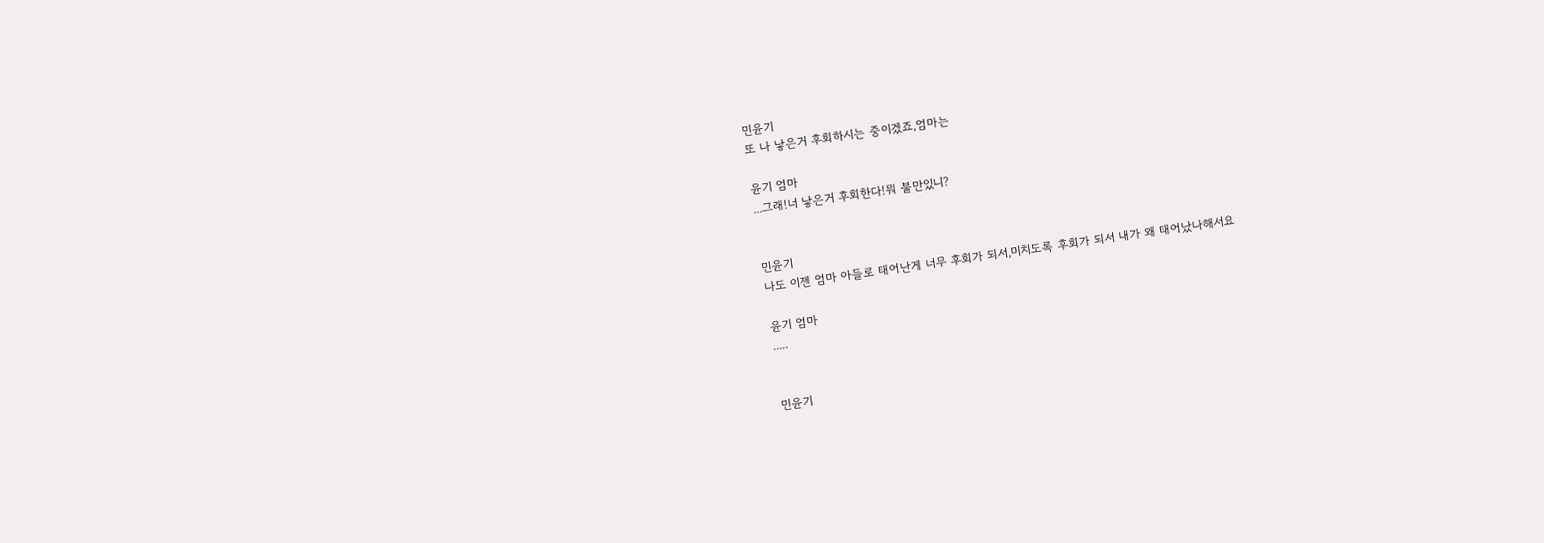민윤기
또 나 낳은거 후회하시는 중이겠죠,엄마는

윤기 엄마
...그래!너 낳은거 후회한다!뭐 불만있니?


민윤기
나도 이젠 엄마 아들로 태어난게 너무 후회가 되서,미치도록 후회가 되서 내가 왜 태어났나해서요

윤기 엄마
.....


민윤기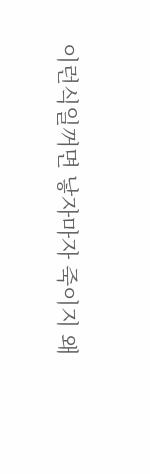이런식일꺼면 낳자마자 죽이지 왜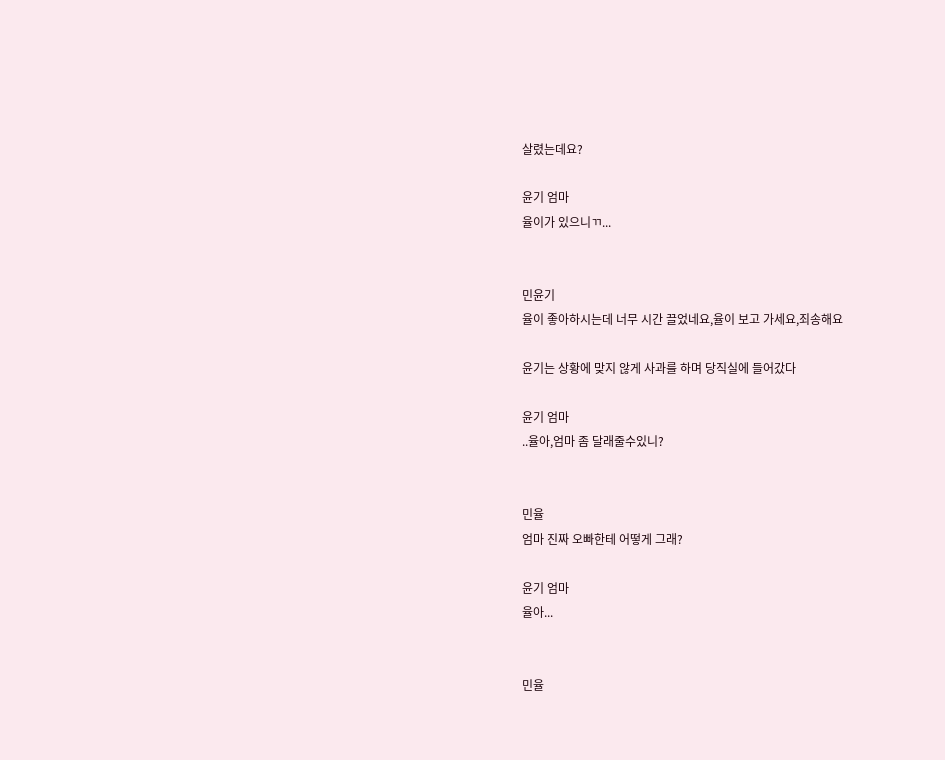살렸는데요?

윤기 엄마
율이가 있으니ㄲ...


민윤기
율이 좋아하시는데 너무 시간 끌었네요,율이 보고 가세요,죄송해요

윤기는 상황에 맞지 않게 사과를 하며 당직실에 들어갔다

윤기 엄마
..율아,엄마 좀 달래줄수있니?


민율
엄마 진짜 오빠한테 어떻게 그래?

윤기 엄마
율아...


민율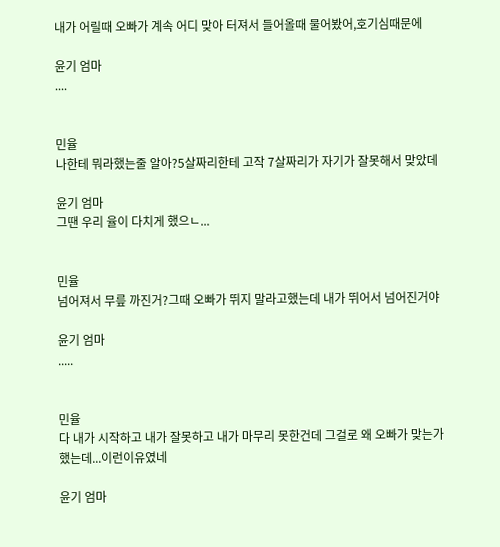내가 어릴때 오빠가 계속 어디 맞아 터져서 들어올때 물어봤어,호기심때문에

윤기 엄마
....


민율
나한테 뭐라했는줄 알아?5살짜리한테 고작 7살짜리가 자기가 잘못해서 맞았데

윤기 엄마
그땐 우리 율이 다치게 했으ㄴ...


민율
넘어져서 무릎 까진거?그때 오빠가 뛰지 말라고했는데 내가 뛰어서 넘어진거야

윤기 엄마
.....


민율
다 내가 시작하고 내가 잘못하고 내가 마무리 못한건데 그걸로 왜 오빠가 맞는가 했는데...이런이유였네

윤기 엄마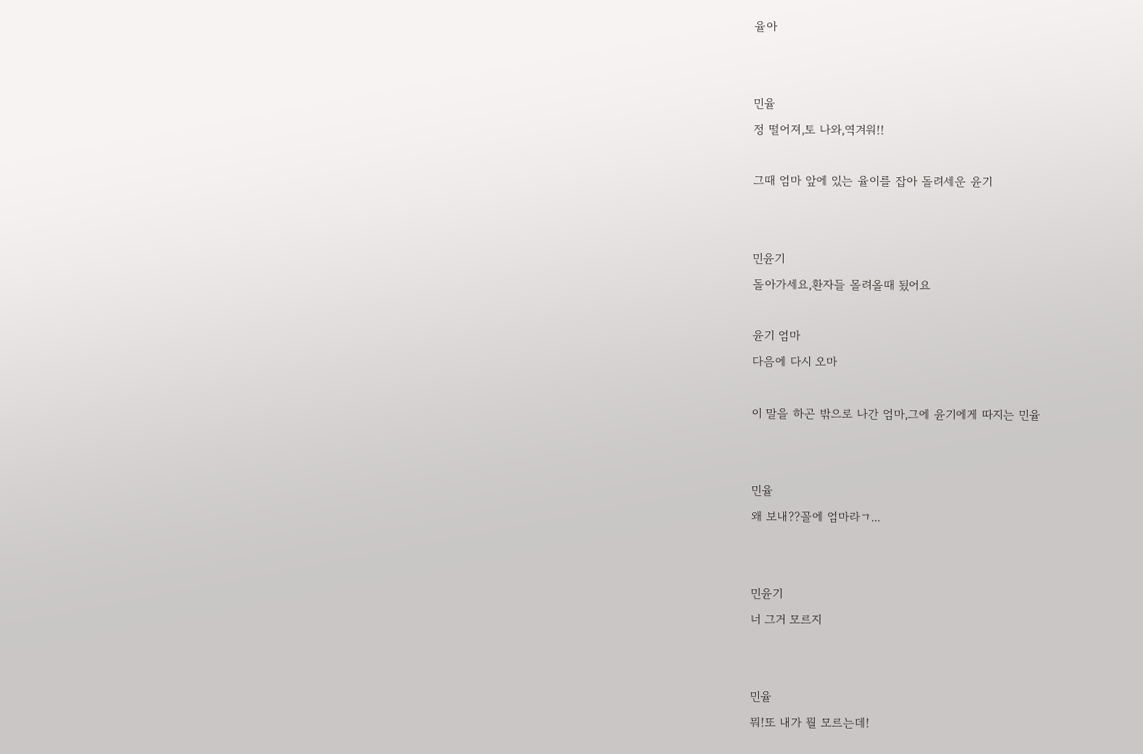율아


민율
정 떨어져,토 나와,역겨워!!

그때 엄마 앞에 있는 율이를 잡아 돌려세운 윤기


민윤기
돌아가세요,환자들 몰려올때 됬어요

윤기 엄마
다음에 다시 오마

이 말을 하곤 밖으로 나간 엄마,그에 윤기에게 따지는 민율


민율
왜 보내??꼴에 엄마라ㄱ...


민윤기
너 그거 모르지


민율
뭐!또 내가 뭘 모르는데!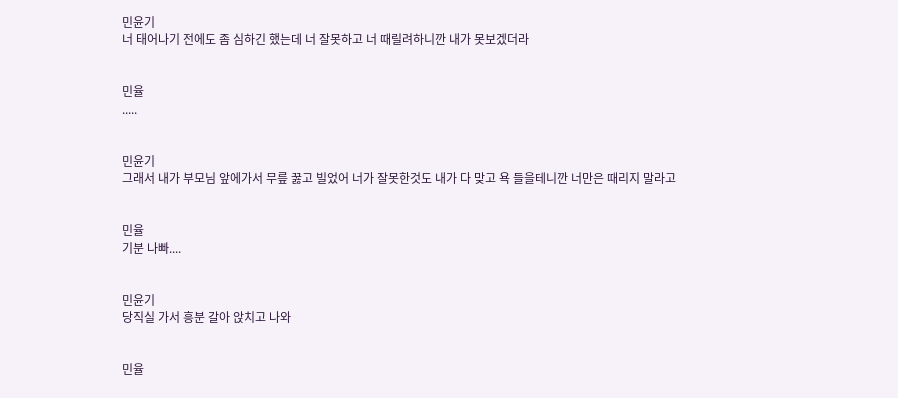민윤기
너 태어나기 전에도 좀 심하긴 했는데 너 잘못하고 너 때릴려하니깐 내가 못보겠더라


민율
.....


민윤기
그래서 내가 부모님 앞에가서 무릎 꿇고 빌었어 너가 잘못한것도 내가 다 맞고 욕 들을테니깐 너만은 때리지 말라고


민율
기분 나빠....


민윤기
당직실 가서 흥분 갈아 앉치고 나와


민율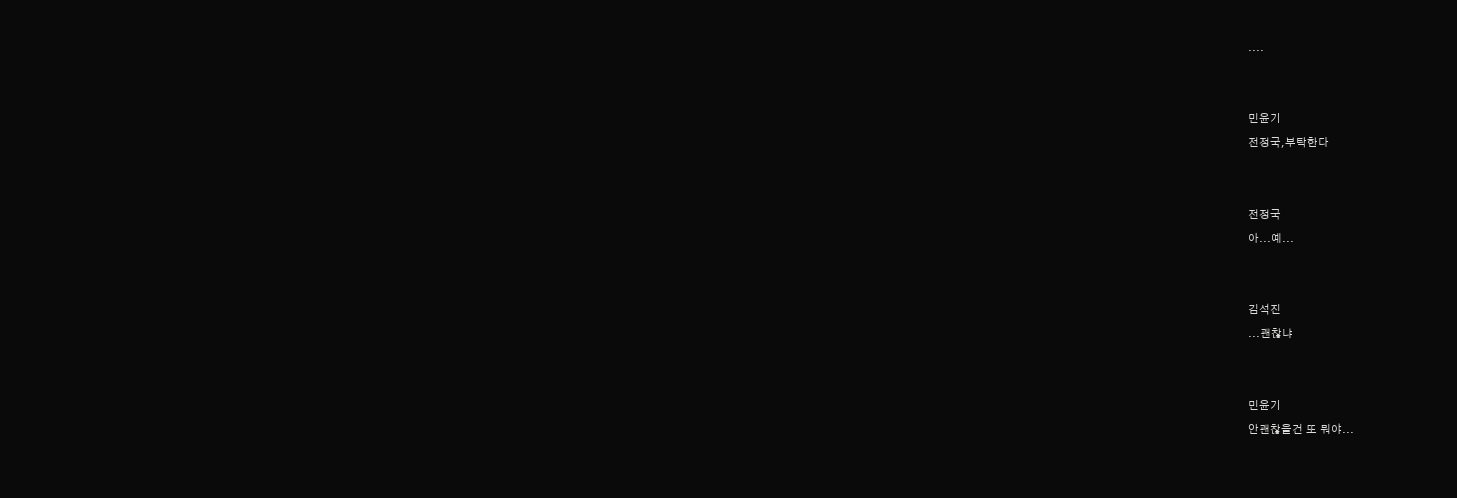....


민윤기
전정국,부탁한다


전정국
아...예...


김석진
...괜찮냐


민윤기
안괜찮을건 또 뭐야...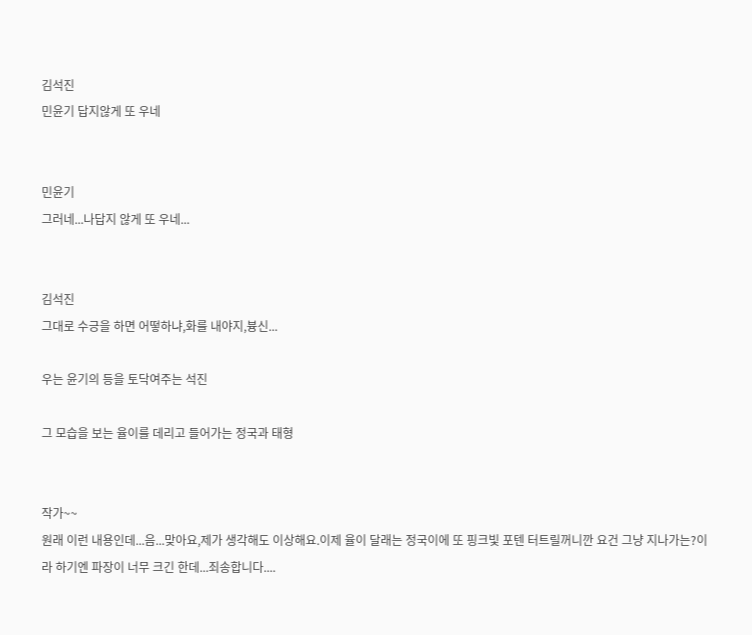김석진
민윤기 답지않게 또 우네


민윤기
그러네...나답지 않게 또 우네...


김석진
그대로 수긍을 하면 어떻하냐,화를 내야지,븅신...

우는 윤기의 등을 토닥여주는 석진

그 모습을 보는 율이를 데리고 들어가는 정국과 태형


작가~~
원래 이런 내용인데...음...맞아요,제가 생각해도 이상해요.이제 율이 달래는 정국이에 또 핑크빛 포텐 터트릴꺼니깐 요건 그냥 지나가는?이라 하기엔 파장이 너무 크긴 한데...죄송합니다....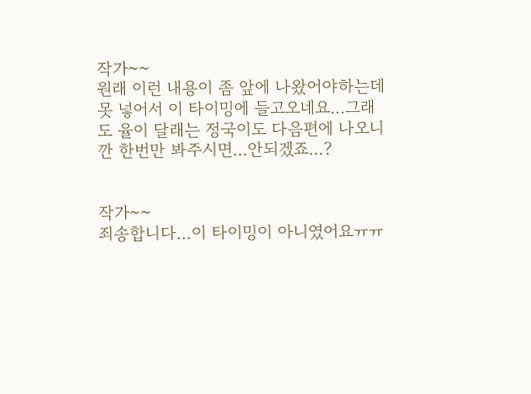작가~~
원래 이런 내용이 좀 앞에 나왔어야하는데 못 넣어서 이 타이밍에 들고오네요...그래도 율이 달래는 정국이도 다음편에 나오니깐 한번만 봐주시면...안되겠죠...?


작가~~
죄송합니다...이 타이밍이 아니였어요ㅠㅠ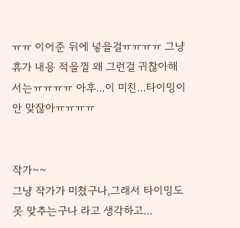ㅠㅠ 이어준 뒤에 넣을걸ㅠㅠㅠㅠ 그냥 휴가 내용 적을껄 왜 그런걸 귀찮아해서는ㅠㅠㅠㅠ 아후...이 미친...타이밍이 안 맞잖아ㅠㅠㅠㅠ


작가~~
그냥 작가가 미쳤구나,그래서 타이밍도 못 맞추는구나 라고 생각하고...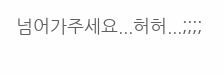넘어가주세요...허허...;;;;